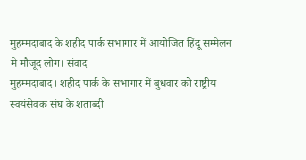मुहम्मदाबाद के शहीद पार्क सभागार में आयोजित हिंदू सम्मेलन मे मौजूद लोग। संवाद
मुहम्मदाबाद। शहीद पार्क के सभागार में बुधवार को राष्ट्रीय स्वयंसेवक संघ के शताब्दी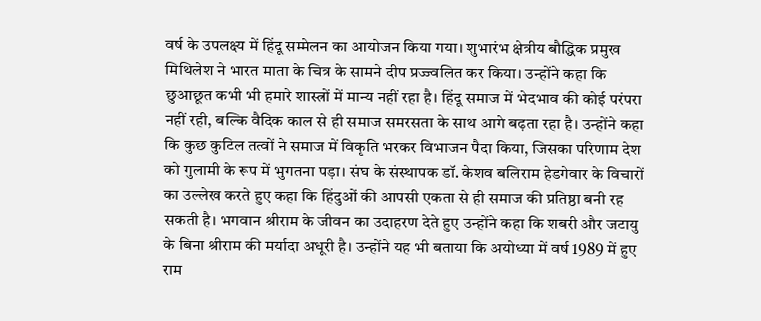वर्ष के उपलक्ष्य में हिंदू सम्मेलन का आयोजन किया गया। शुभारंभ क्षेत्रीय बौद्धिक प्रमुख मिथिलेश ने भारत माता के चित्र के सामने दीप प्रज्ज्वलित कर किया। उन्होंने कहा कि छुआछूत कभी भी हमारे शास्त्रों में मान्य नहीं रहा है। हिंदू समाज में भेदभाव की कोई परंपरा नहीं रही, बल्कि वैदिक काल से ही समाज समरसता के साथ आगे बढ़ता रहा है। उन्होंने कहा कि कुछ कुटिल तत्वों ने समाज में विकृति भरकर विभाजन पैदा किया, जिसका परिणाम देश को गुलामी के रूप में भुगतना पड़ा। संघ के संस्थापक डॉ. केशव बलिराम हेडगेवार के विचारों का उल्लेख करते हुए कहा कि हिंदुओं की आपसी एकता से ही समाज की प्रतिष्ठा बनी रह सकती है। भगवान श्रीराम के जीवन का उदाहरण देते हुए उन्होंने कहा कि शबरी और जटायु के बिना श्रीराम की मर्यादा अधूरी है। उन्होंने यह भी बताया कि अयोध्या में वर्ष 1989 में हुए राम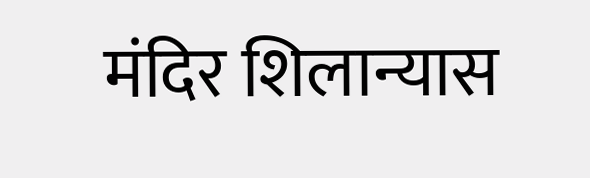मंदिर शिलान्यास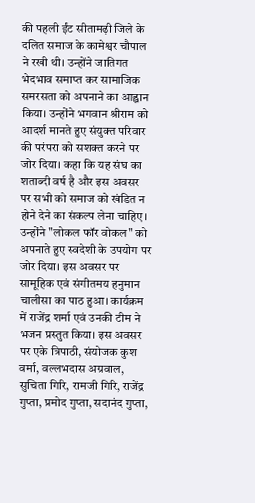की पहली ईंट सीतामढ़ी जिले के दलित समाज के कामेश्वर चौपाल ने रखी थी। उन्होंने जातिगत भेदभाव समाप्त कर सामाजिक समरसता को अपनाने का आह्वान किया। उन्होंने भगवान श्रीराम को आदर्श मानते हुए संयुक्त परिवार की परंपरा को सशक्त करने पर जोर दिया। कहा कि यह संघ का शताब्दी वर्ष है और इस अवसर पर सभी को समाज को खंडित न होने देने का संकल्प लेना चाहिए। उन्होंने ''लोकल फॉर वोकल'' को अपनाते हुए स्वदेशी के उपयोग पर जोर दिया। इस अवसर पर सामूहिक एवं संगीतमय हनुमान चालीसा का पाठ हुआ। कार्यक्रम में राजेंद्र शर्मा एवं उनकी टीम ने भजन प्रस्तुत किया। इस अवसर पर एके त्रिपाठी, संयोजक कुश वर्मा, वल्लभदास अग्रवाल, सुचिता गिरि, रामजी गिरि, राजेंद्र गुप्ता, प्रमोद गुप्ता, सदानंद गुप्ता,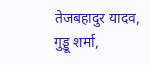तेजबहादुर यादव, गुड्डू शर्मा,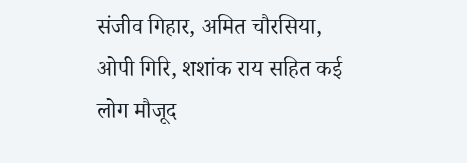संजीव गिहार, अमित चौरसिया, ओपी गिरि, शशांक राय सहित कई लोग मौजूद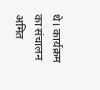थे। कार्यक्रम का संचालन अमित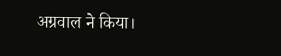अग्रवाल ने किया।